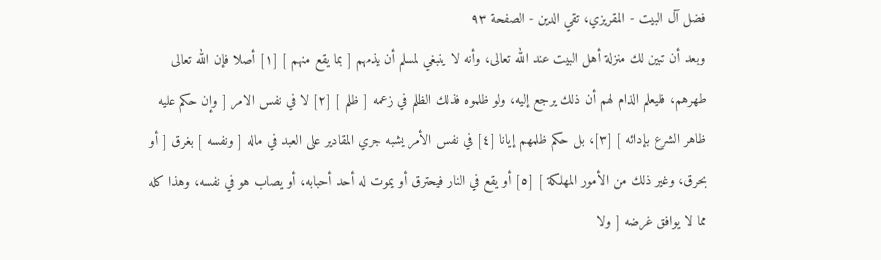فضل آل البيت - المقريزي، تقي الدين - الصفحة ٩٣
وبعد أن تبين لك منزلة أهل البيت عند الله تعالى، وأنه لا ينبغي لمسلم أن يذمهم [ بما يقع منهم ] [١] أصلا فإن الله تعالى طهرهم، فليعلم الذام لهم أن ذلك يرجع إليه، ولو ظلموه فذلك الظلم في زعمه [ ظلم ] [٢] لا في نفس الامر [ وإن حكم عليه ظاهر الشرع بإدائه ] [٣]، بل حكم ظلمهم إيانا [٤] في نفس الأمر يشبه جري المقادير على العبد في ماله [ ونفسه ] بغرق [ أو بحرق، وغير ذلك من الأمور المهلكة ] [٥] أو يقع في النار فيحترق أو يموت له أحد أحبابه، أو يصاب هو في نفسه، وهذا كله مما لا يوافق غرضه [ ولا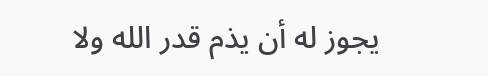يجوز له أن يذم قدر الله ولا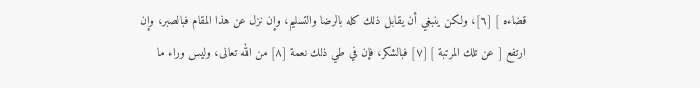قضاءه ] [٦]، ولكن ينبغي أن يقابل ذلك كله بالرضا والتسليم، وإن نزل عن هذا المقام فبالصبر، وإن ارتفع [ عن تلك المرتبة ] [٧] فبالشكر، فإن في طي ذلك نعمة [٨] من الله تعالى، وليس وراء ما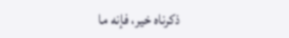ذكرناه خير، فإنه ما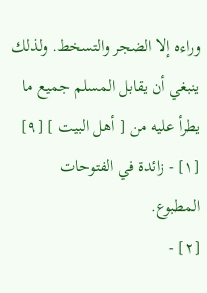وراءه إلا الضجر والتسخط. ولذلك ينبغي أن يقابل المسلم جميع ما يطرأ عليه من [ أهل البيت ] [٩]
[١] - زائدة في الفتوحات المطبوع.
[٢] -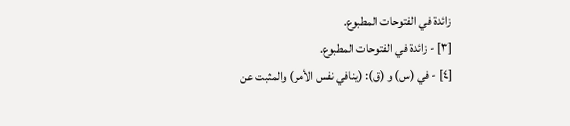زائدة في الفتوحات المطبوع.
[٣] - زائدة في الفتوحات المطبوع.
[٤] - في (س) و (ق): (ينافي نفس الأمر) والمثبت عن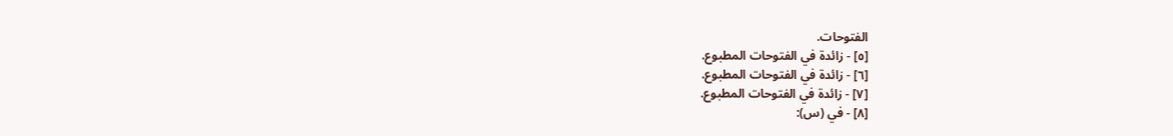الفتوحات.
[٥] - زائدة في الفتوحات المطبوع.
[٦] - زائدة في الفتوحات المطبوع.
[٧] - زائدة في الفتوحات المطبوع.
[٨] - في (س):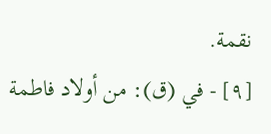نقمة.
[٩] - في (ق): من أولاد فاطمة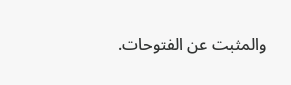والمثبت عن الفتوحات.